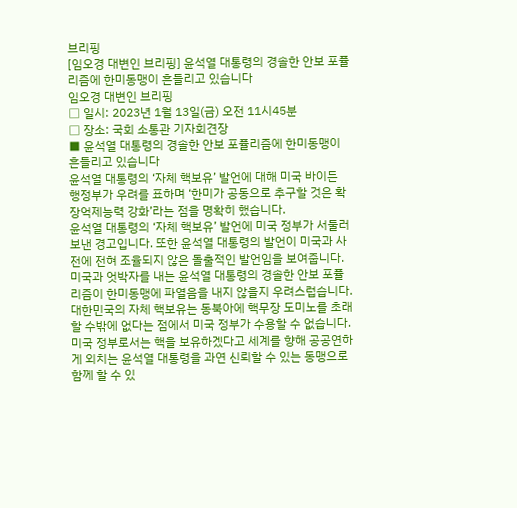브리핑
[임오경 대변인 브리핑] 윤석열 대통령의 경솔한 안보 포퓰리즘에 한미동맹이 흔들리고 있습니다
임오경 대변인 브리핑
□ 일시: 2023년 1월 13일(금) 오전 11시45분
□ 장소: 국회 소통관 기자회견장
■ 윤석열 대통령의 경솔한 안보 포퓰리즘에 한미동맹이 흔들리고 있습니다
윤석열 대통령의 ‘자체 핵보유’ 발언에 대해 미국 바이든 행정부가 우려를 표하며 ‘한미가 공동으로 추구할 것은 확장억제능력 강화’라는 점을 명확히 했습니다.
윤석열 대통령의 ‘자체 핵보유’ 발언에 미국 정부가 서둘러 보낸 경고입니다. 또한 윤석열 대통령의 발언이 미국과 사전에 전혀 조율되지 않은 돌출적인 발언임을 보여줍니다.
미국과 엇박자를 내는 윤석열 대통령의 경솔한 안보 포퓰리즘이 한미동맹에 파열음을 내지 않을지 우려스럽습니다.
대한민국의 자체 핵보유는 동북아에 핵무장 도미노를 초래할 수밖에 없다는 점에서 미국 정부가 수용할 수 없습니다.
미국 정부로서는 핵을 보유하겠다고 세계를 향해 공공연하게 외치는 윤석열 대통령을 과연 신뢰할 수 있는 동맹으로 함께 할 수 있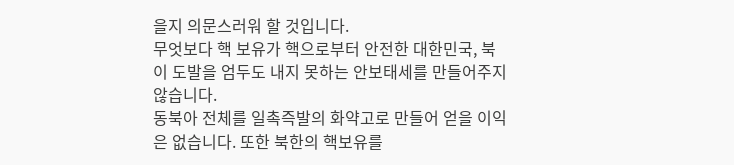을지 의문스러워 할 것입니다.
무엇보다 핵 보유가 핵으로부터 안전한 대한민국, 북이 도발을 엄두도 내지 못하는 안보태세를 만들어주지 않습니다.
동북아 전체를 일촉즉발의 화약고로 만들어 얻을 이익은 없습니다. 또한 북한의 핵보유를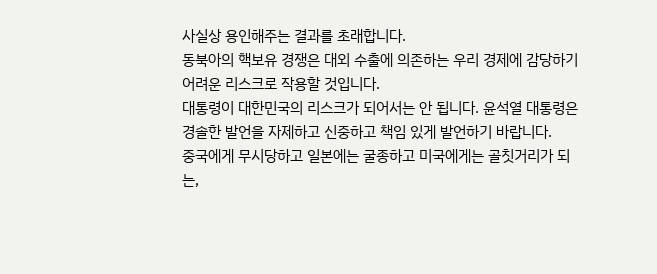사실상 용인해주는 결과를 초래합니다.
동북아의 핵보유 경쟁은 대외 수출에 의존하는 우리 경제에 감당하기 어려운 리스크로 작용할 것입니다.
대통령이 대한민국의 리스크가 되어서는 안 됩니다. 윤석열 대통령은 경솔한 발언을 자제하고 신중하고 책임 있게 발언하기 바랍니다.
중국에게 무시당하고 일본에는 굴종하고 미국에게는 골칫거리가 되는,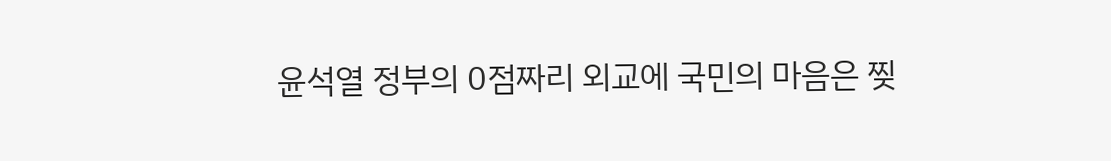윤석열 정부의 0점짜리 외교에 국민의 마음은 찢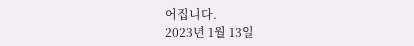어집니다.
2023년 1월 13일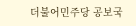더불어민주당 공보국